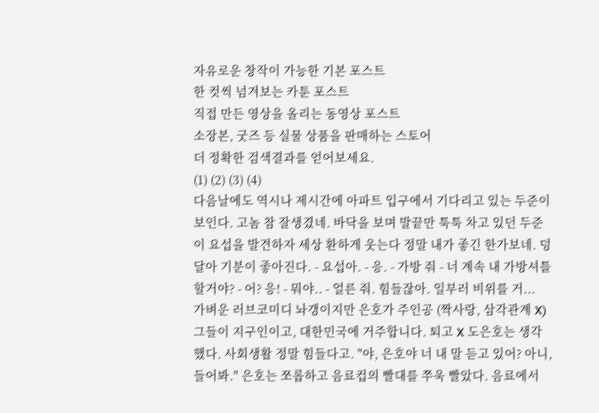자유로운 창작이 가능한 기본 포스트
한 컷씩 넘겨보는 카툰 포스트
직접 만든 영상을 올리는 동영상 포스트
소장본, 굿즈 등 실물 상품을 판매하는 스토어
더 정확한 검색결과를 얻어보세요.
(1) (2) (3) (4)
다음날에도 역시나 제시간에 아파트 입구에서 기다리고 있는 두준이 보인다. 고놈 참 잘생겼네. 바닥을 보며 발끝만 툭툭 차고 있던 두준이 요섭을 발견하자 세상 환하게 웃는다 정말 내가 좋긴 한가보네. 덩달아 기분이 좋아진다. - 요섭아. - 응. - 가방 줘 - 너 계속 내 가방셔틀할거야? - 어? 응! - 뭐야.. - 얼른 줘. 힘들잖아. 일부러 비위를 거...
가벼운 러브코미디 놔갱이지만 은호가 주인공 (짝사랑, 삼각관계 X) 그들이 지구인이고, 대한민국에 거주합니다. 퇴고 X 도은호는 생각했다. 사회생활 정말 힘들다고. "야, 은호야 너 내 말 듣고 있어? 아니, 들어봐." 은호는 쪼롭하고 음료컵의 빨대를 쭈욱 빨았다. 음료에서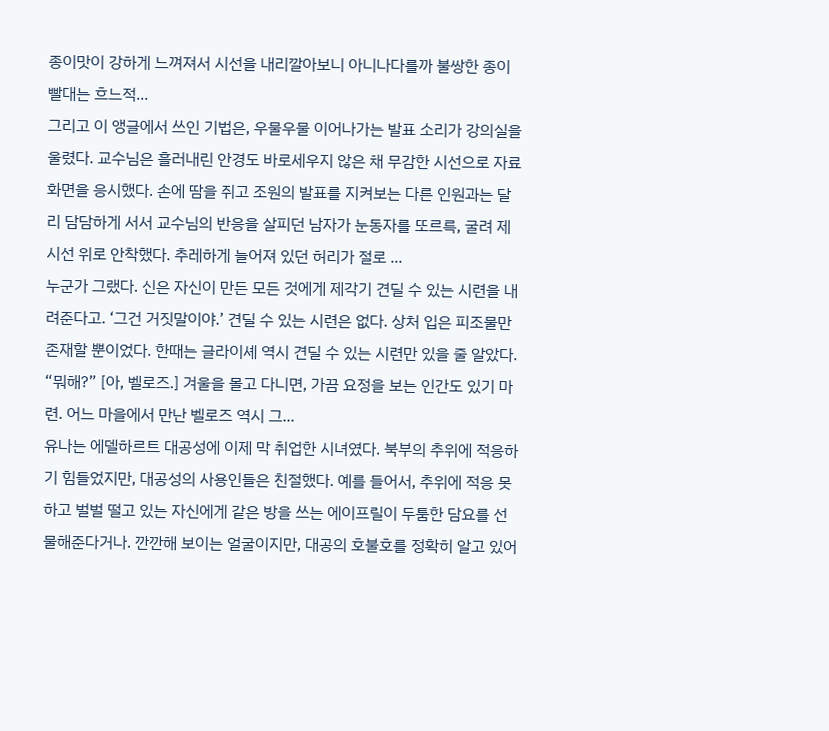종이맛이 강하게 느껴져서 시선을 내리깔아보니 아니나다를까 불쌍한 종이 빨대는 흐느적...
그리고 이 앵글에서 쓰인 기법은, 우물우물 이어나가는 발표 소리가 강의실을 울렸다. 교수님은 흘러내린 안경도 바로세우지 않은 채 무감한 시선으로 자료 화면을 응시했다. 손에 땀을 쥐고 조원의 발표를 지켜보는 다른 인원과는 달리 담담하게 서서 교수님의 반응을 살피던 남자가 눈동자를 또르륵, 굴려 제 시선 위로 안착했다. 추레하게 늘어져 있던 허리가 절로 ...
누군가 그랬다. 신은 자신이 만든 모든 것에게 제각기 견딜 수 있는 시련을 내려준다고. ‘그건 거짓말이야.’ 견딜 수 있는 시련은 없다. 상처 입은 피조물만 존재할 뿐이었다. 한때는 글라이셰 역시 견딜 수 있는 시련만 있을 줄 알았다. “뭐해?” [아, 벨로즈.] 겨울을 몰고 다니면, 가끔 요정을 보는 인간도 있기 마련. 어느 마을에서 만난 벨로즈 역시 그...
유나는 에델하르트 대공성에 이제 막 취업한 시녀였다. 북부의 추위에 적응하기 힘들었지만, 대공성의 사용인들은 친절했다. 예를 들어서, 추위에 적응 못 하고 벌벌 떨고 있는 자신에게 같은 방을 쓰는 에이프릴이 두툼한 담요를 선물해준다거나. 깐깐해 보이는 얼굴이지만, 대공의 호불호를 정확히 알고 있어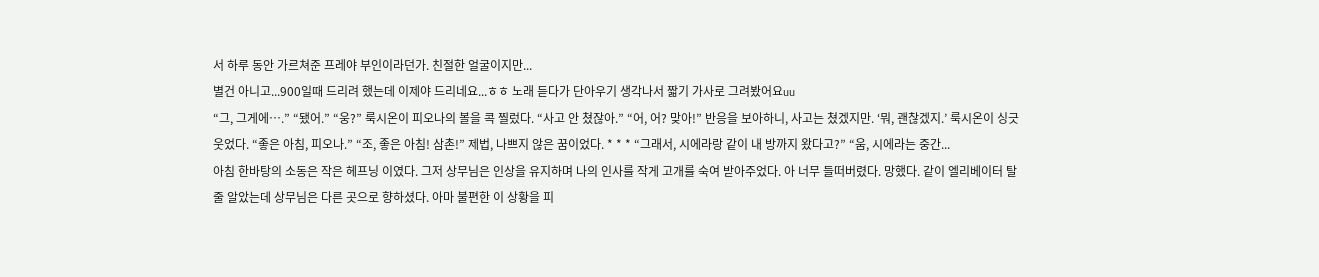서 하루 동안 가르쳐준 프레야 부인이라던가. 친절한 얼굴이지만...
별건 아니고...900일때 드리려 했는데 이제야 드리네요...ㅎㅎ 노래 듣다가 단아우기 생각나서 짧기 가사로 그려봤어요uu
“그, 그게에….” “됐어.” “웅?” 룩시온이 피오나의 볼을 콕 찔렀다. “사고 안 쳤잖아.” “어, 어? 맞아!” 반응을 보아하니, 사고는 쳤겠지만. ‘뭐, 괜찮겠지.’ 룩시온이 싱긋 웃었다. “좋은 아침, 피오나.” “조, 좋은 아침! 삼촌!” 제법, 나쁘지 않은 꿈이었다. * * * “그래서, 시에라랑 같이 내 방까지 왔다고?” “움, 시에라는 중간...
아침 한바탕의 소동은 작은 헤프닝 이였다. 그저 상무님은 인상을 유지하며 나의 인사를 작게 고개를 숙여 받아주었다. 아 너무 들떠버렸다. 망했다. 같이 엘리베이터 탈 줄 알았는데 상무님은 다른 곳으로 향하셨다. 아마 불편한 이 상황을 피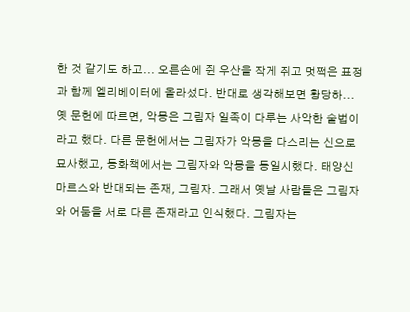한 것 같기도 하고... 오른손에 쥔 우산을 작게 쥐고 멋쩍은 표정과 함께 엘리베이터에 올라섰다. 반대로 생각해보면 황당하...
옛 문헌에 따르면, 악몽은 그림자 일족이 다루는 사악한 술법이라고 했다. 다른 문헌에서는 그림자가 악몽을 다스리는 신으로 묘사했고, 동화책에서는 그림자와 악몽을 동일시했다. 태양신 마르스와 반대되는 존재, 그림자. 그래서 옛날 사람들은 그림자와 어둠을 서로 다른 존재라고 인식했다. 그림자는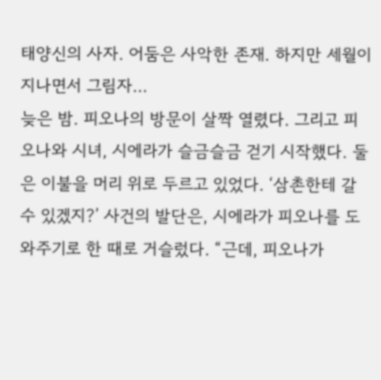태양신의 사자. 어둠은 사악한 존재. 하지만 세월이 지나면서 그림자...
늦은 밤. 피오나의 방문이 살짝 열렸다. 그리고 피오나와 시녀, 시에라가 슬금슬금 걷기 시작했다. 둘은 이불을 머리 위로 두르고 있었다. ‘삼촌한테 갈 수 있겠지?’ 사건의 발단은, 시에라가 피오나를 도와주기로 한 때로 거슬렀다. “근데, 피오나가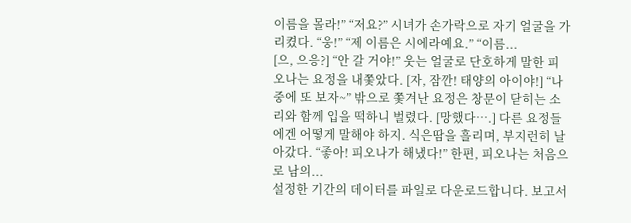이름을 몰라!” “저요?” 시녀가 손가락으로 자기 얼굴을 가리켰다. “웅!” “제 이름은 시에라예요.” “이름...
[으, 으응?] “안 갈 거야!” 웃는 얼굴로 단호하게 말한 피오나는 요정을 내쫓았다. [자, 잠깐! 태양의 아이야!] “나중에 또 보자~” 밖으로 쫓겨난 요정은 창문이 닫히는 소리와 함께 입을 떡하니 벌렸다. [망했다….] 다른 요정들에겐 어떻게 말해야 하지. 식은땀을 흘리며, 부지런히 날아갔다. “좋아! 피오나가 해냈다!” 한편, 피오나는 처음으로 남의...
설정한 기간의 데이터를 파일로 다운로드합니다. 보고서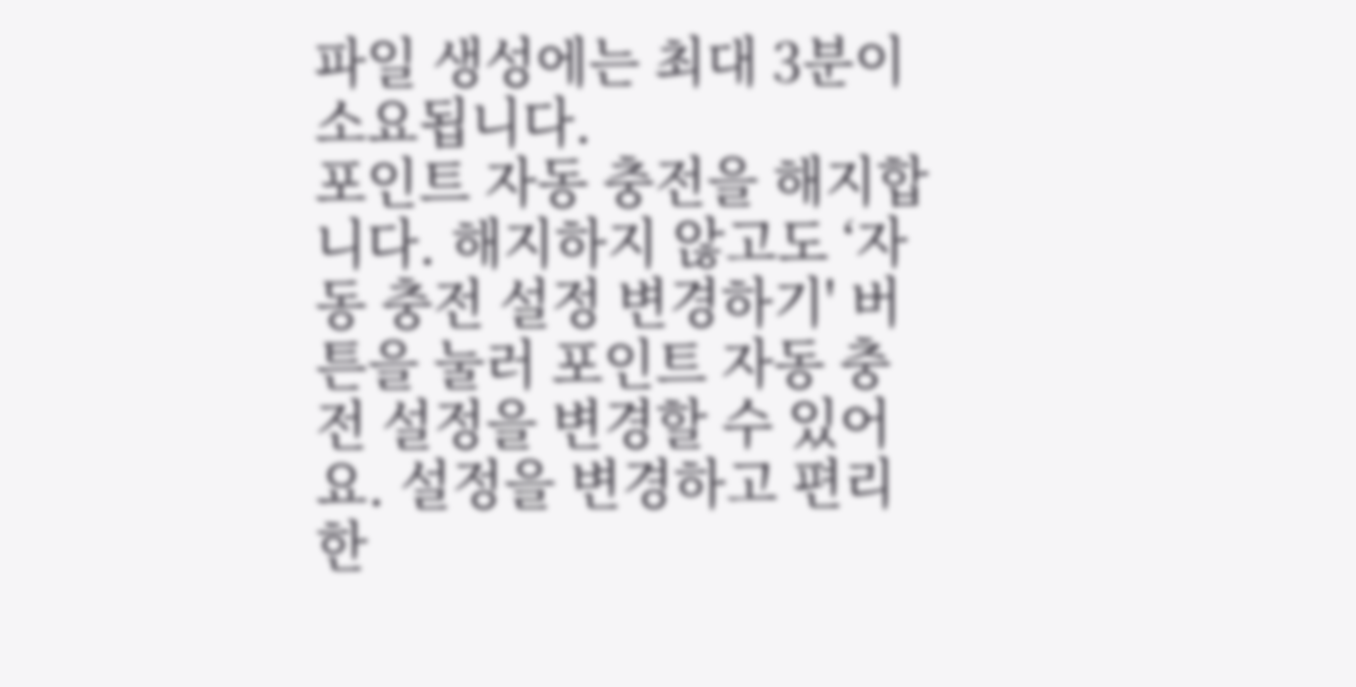파일 생성에는 최대 3분이 소요됩니다.
포인트 자동 충전을 해지합니다. 해지하지 않고도 ‘자동 충전 설정 변경하기' 버튼을 눌러 포인트 자동 충전 설정을 변경할 수 있어요. 설정을 변경하고 편리한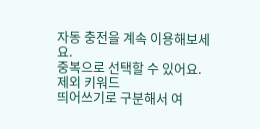자동 충전을 계속 이용해보세요.
중복으로 선택할 수 있어요.
제외 키워드
띄어쓰기로 구분해서 여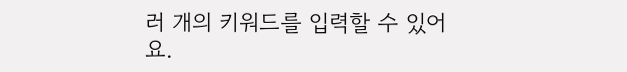러 개의 키워드를 입력할 수 있어요.